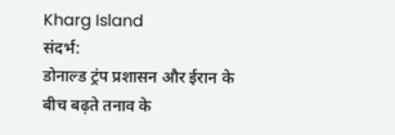Kharg Island
संदर्भ:
डोनाल्ड ट्रंप प्रशासन और ईरान के बीच बढ़ते तनाव के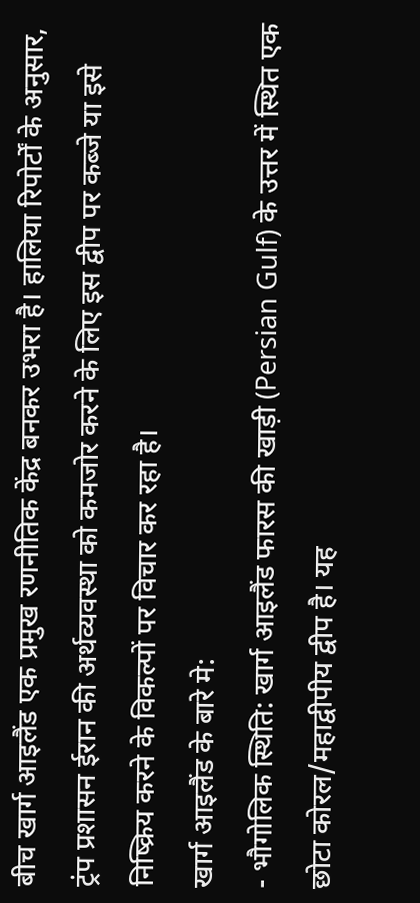बीच खार्ग आइलैंड एक प्रमुख रणनीतिक केंद्र बनकर उभरा है। हालिया रिपोर्टों के अनुसार, ट्रंप प्रशासन ईरान की अर्थव्यवस्था को कमजोर करने के लिए इस द्वीप पर कब्जे या इसे निष्क्रिय करने के विकल्पों पर विचार कर रहा है।
खार्ग आइलैंड के बारे मे:
- भौगोलिक स्थिति: खार्ग आइलैंड फारस की खाड़ी (Persian Gulf) के उत्तर में स्थित एक छोटा कोरल/महाद्वीपीय द्वीप है। यह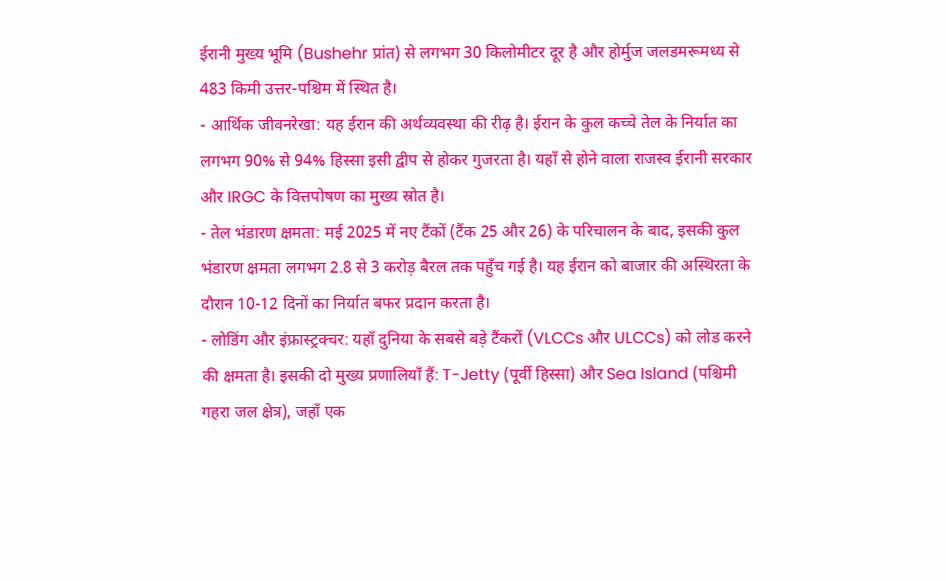ईरानी मुख्य भूमि (Bushehr प्रांत) से लगभग 30 किलोमीटर दूर है और होर्मुज जलडमरूमध्य से 483 किमी उत्तर-पश्चिम में स्थित है।
- आर्थिक जीवनरेखा: यह ईरान की अर्थव्यवस्था की रीढ़ है। ईरान के कुल कच्चे तेल के निर्यात का लगभग 90% से 94% हिस्सा इसी द्वीप से होकर गुजरता है। यहाँ से होने वाला राजस्व ईरानी सरकार और IRGC के वित्तपोषण का मुख्य स्रोत है।
- तेल भंडारण क्षमता: मई 2025 में नए टैंकों (टैंक 25 और 26) के परिचालन के बाद, इसकी कुल भंडारण क्षमता लगभग 2.8 से 3 करोड़ बैरल तक पहुँच गई है। यह ईरान को बाजार की अस्थिरता के दौरान 10-12 दिनों का निर्यात बफर प्रदान करता है।
- लोडिंग और इंफ्रास्ट्रक्चर: यहाँ दुनिया के सबसे बड़े टैंकरों (VLCCs और ULCCs) को लोड करने की क्षमता है। इसकी दो मुख्य प्रणालियाँ हैं: T-Jetty (पूर्वी हिस्सा) और Sea Island (पश्चिमी गहरा जल क्षेत्र), जहाँ एक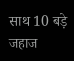साथ 10 बड़े जहाज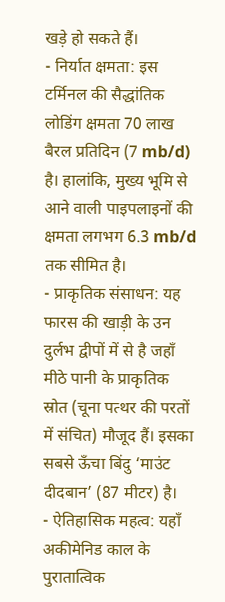खड़े हो सकते हैं।
- निर्यात क्षमता: इस टर्मिनल की सैद्धांतिक लोडिंग क्षमता 70 लाख बैरल प्रतिदिन (7 mb/d) है। हालांकि, मुख्य भूमि से आने वाली पाइपलाइनों की क्षमता लगभग 6.3 mb/d तक सीमित है।
- प्राकृतिक संसाधन: यह फारस की खाड़ी के उन दुर्लभ द्वीपों में से है जहाँ मीठे पानी के प्राकृतिक स्रोत (चूना पत्थर की परतों में संचित) मौजूद हैं। इसका सबसे ऊँचा बिंदु ‘माउंट दीदबान’ (87 मीटर) है।
- ऐतिहासिक महत्व: यहाँ अकीमेनिड काल के पुरातात्विक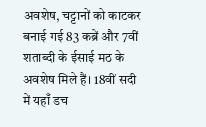अवशेष, चट्टानों को काटकर बनाई गई 83 कब्रें और 7वीं शताब्दी के ईसाई मठ के अवशेष मिले हैं। 18वीं सदी में यहाँ डच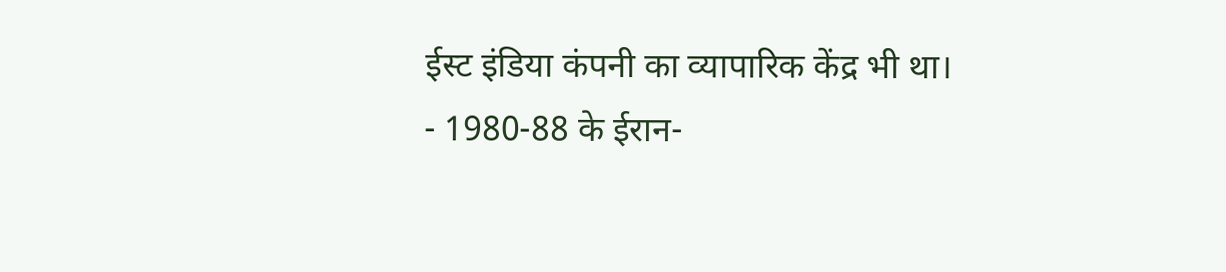ईस्ट इंडिया कंपनी का व्यापारिक केंद्र भी था।
- 1980-88 के ईरान-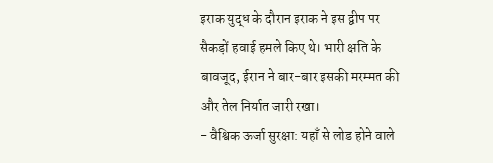इराक युद्ध के दौरान इराक ने इस द्वीप पर सैकड़ों हवाई हमले किए थे। भारी क्षति के बावजूद, ईरान ने बार-बार इसकी मरम्मत की और तेल निर्यात जारी रखा।
- वैश्विक ऊर्जा सुरक्षा: यहाँ से लोड होने वाले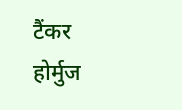टैंकर होर्मुज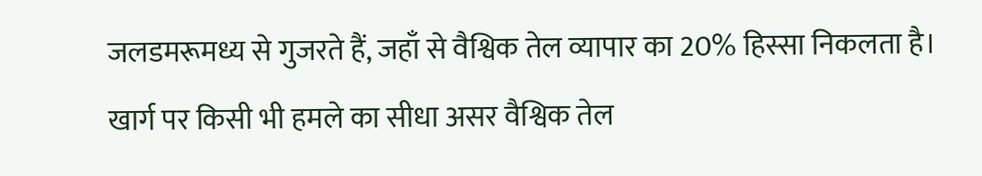जलडमरूमध्य से गुजरते हैं, जहाँ से वैश्विक तेल व्यापार का 20% हिस्सा निकलता है। खार्ग पर किसी भी हमले का सीधा असर वैश्विक तेल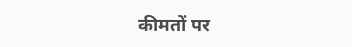कीमतों पर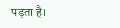पड़ता है।